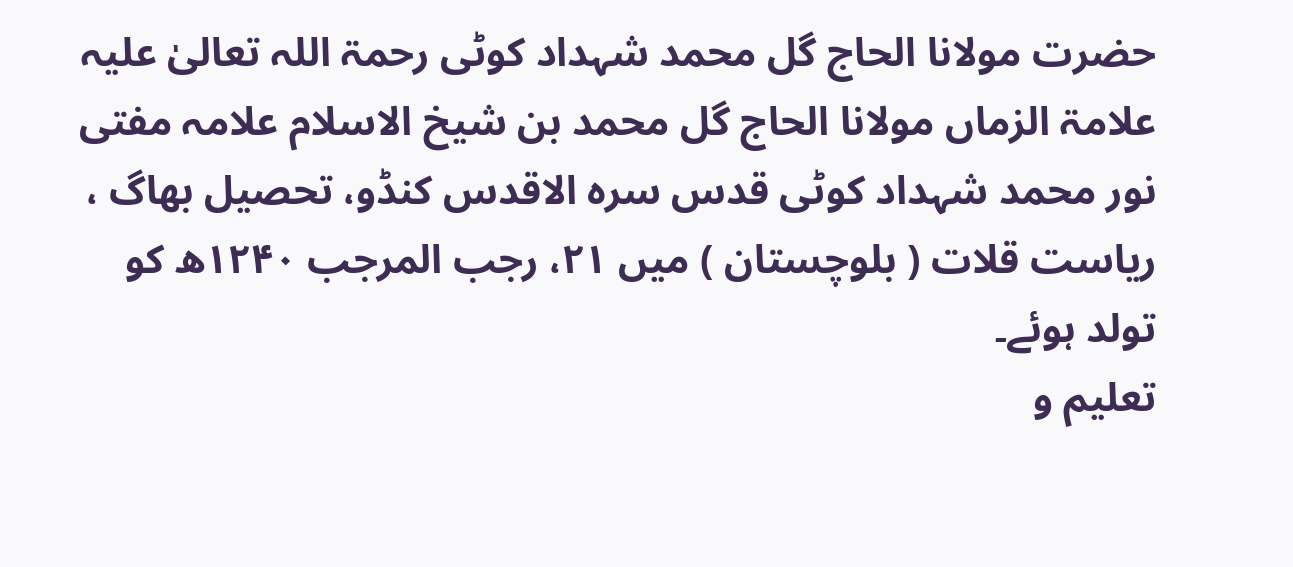حضرت مولانا الحاج گل محمد شہداد کوٹی رحمۃ اللہ تعالیٰ علیہ
علامۃ الزماں مولانا الحاج گل محمد بن شیخ الاسلام علامہ مفتی نور محمد شہداد کوٹی قدس سرہ الاقدس کنڈو، تحصیل بھاگ ، ریاست قلات ( بلوچستان ) میں ۲۱، رجب المرجب ۱۲۴۰ھ کو تولد ہوئے۔
تعلیم و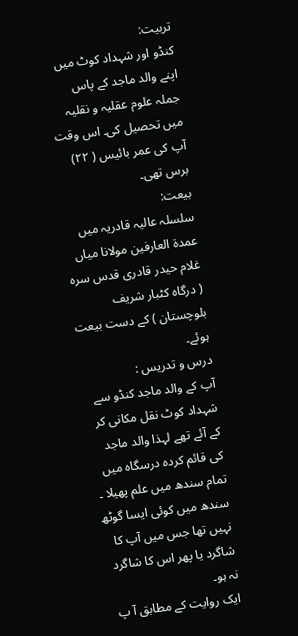تربیت:
کنڈو اور شہداد کوٹ میں اپنے والد ماجد کے پاس جملہ علوم عقلیہ و نقلیہ میں تحصیل کی۔ اس وقت آپ کی عمر بائیس ( ۲۲) برس تھی۔
بیعت:
سلسلہ عالیہ قادریہ میں عمدۃ العارفین مولانا میاں غلام حیدر قادری قدس سرہ ( درگاہ کٹبار شریف بلوچستان ) کے دست بیعت ہوئے۔
درس و تدریس :
آپ کے والد ماجد کنڈو سے شہداد کوٹ نقل مکانی کر کے آئے تھے لہذا والد ماجد کی قائم کردہ درسگاہ میں تمام سندھ میں علم پھیلا ۔ سندھ میں کوئی ایسا گوٹھ نہیں تھا جس میں آپ کا شاگرد یا پھر اس کا شاگرد نہ ہو۔
ایک روایت کے مطابق آ پ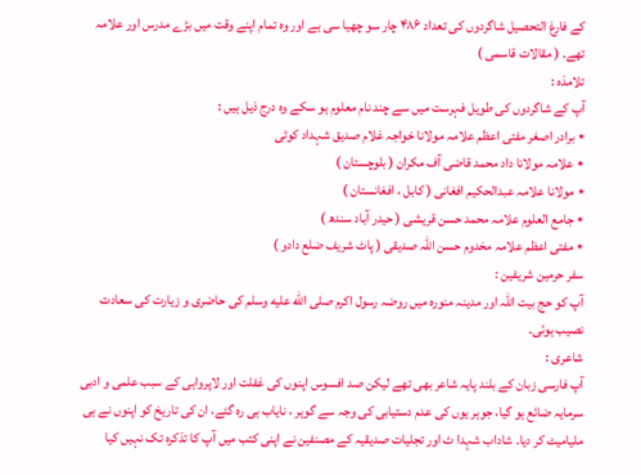کے فارغ التحصیل شاگردوں کی تعداد ۴۸۶ چار سو چھیا سی ہے اور وہ تمام اپنے وقت میں بڑے مدرس اور علامہ تھے۔ ( مقالات قاسمی )
تلامذہ :
آپ کے شاگردوں کی طویل فہرست میں سے چند نام معلوم ہو سکے وہ درج ذیل ہیں :
٭ برادر اصغر مفتی اعظم علامہ مولانا خواجہ غلام صدیق شہداد کوٹی
٭ علامہ مولانا داد محمد قاضی آف مکران ( بلوچستان )
٭ مولانا علامہ عبدالحکیم افغانی ( کابل ، افغانستان )
٭ جامع العلوم علامہ محمد حسن قریشی ( حیدر آباد سندھ )
٭ مفتی اعظم علامہ مخدوم حسن اللہ صدیقی ( پاٹ شریف ضلع دادو )
سفر حرمین شریفین :
آپ کو حج بیت اللہ اور مدینہ منورہ میں روضہ رسول اکرم صلى الله عليه وسلم کی حاضری و زیارت کی سعادت نصیب ہوئی۔
شاعری :
آپ فارسی زبان کے بلند پایہ شاعر بھی تھے لیکن صد افسوس اپنوں کی غفلت اور لاپرواہی کے سبب علمی و ادبی سرمایہ ضائع ہو گیا، جوہر یوں کی عدم دستیابی کی وجہ سے گوہر ، نایاب ہی رہ گئے، ان کی تاریخ کو اپنوں نے ہی ملیامیٹ کر دیا۔ شاداب شہدا ٹ اور تجلیات صدیقیہ کے مصنفین نے اپنی کتب میں آپ کا تذکرہ تک نہیں کیا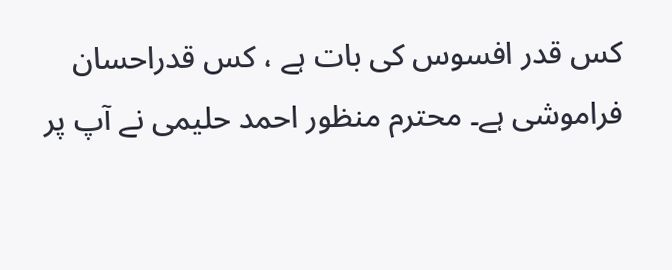کس قدر افسوس کی بات ہے ، کس قدراحسان فراموشی ہے۔ محترم منظور احمد حلیمی نے آپ پر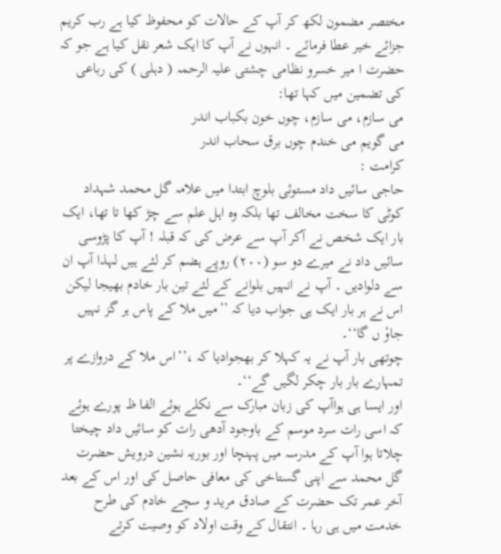مختصر مضمون لکھ کر آپ کے حالات کو محفوظ کیا ہے رب کریم جزائے خیر عطا فرمائے ۔ انہوں نے آپ کا ایک شعر نقل کیا ہے جو کہ حضرت ا میر خسرو نظامی چشتی علیہ الرحمہ ( دہلی ) کی رباعی کی تضمین میں کہا تھا:
می سازم، می سازم، چوں خون بکباب اندر
می گویم می خندم چوں برق سحاب اندر
کرامت :
حاجی سائیں داد مستوئی بلوچ ابتدا میں علامہ گل محمد شہداد کوٹی کا سخت مخالف تھا بلکہ وہ اہل علم سے چڑ کھا تا تھا، ایک بار ایک شخص نے آکر آپ سے عرض کی کہ قبلہ ! آپ کا پڑوسی سائیں داد نے میرے دو سو (۲۰۰) روپے ہضم کر لئے ہیں لہذا آپ ان سے دلوادیں ۔ آپ نے انہیں بلوانے کے لئے تین بار خادم بھیجا لیکن اس نے ہر بار ایک ہی جواب دیا کہ ’’میں ملا کے پاس ہر گز نہیں جاوٗ ں گا‘‘۔
چوتھی بار آپ نے یہ کہلا کر بھجوادیا کہ ،’’اس ملا کے دروازے پر تمہارے بار بار چکر لگیں گے‘‘۔
اور ایسا ہی ہواآپ کی زبان مبارک سے نکلے ہوئے الفا ظ پورے ہوئے کہ اسی رات سرد موسم کے باوجود آدھی رات کو سائیں داد چیختا چلاتا ہوا آپ کے مدرسہ میں پہنچا اور بوریہ نشین درویش حضرت گل محمد سے اپنی گستاخی کی معافی حاصل کی اور اس کے بعد آخر عمر تک حضرت کے صادق مرید و سچے خادم کی طرح خدمت میں ہی رہا ۔ انتقال کے وقت اولاد کو وصیت کرتے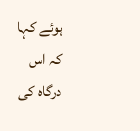ہوئے کہا کہ اس درگاہ کی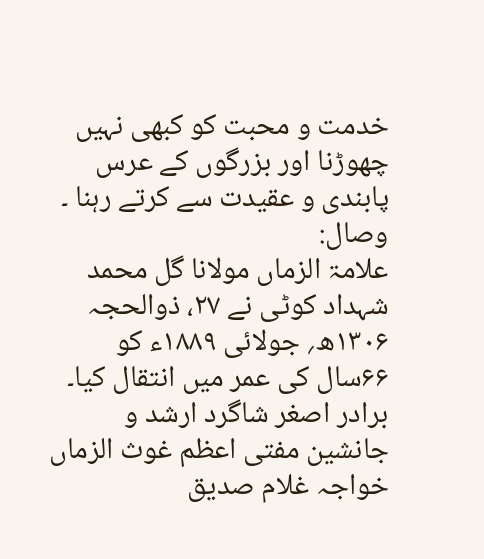خدمت و محبت کو کبھی نہیں چھوڑنا اور بزرگوں کے عرس پابندی و عقیدت سے کرتے رہنا ۔
وصال:
علامۃ الزماں مولانا گل محمد شہداد کوٹی نے ۲۷، ذوالحجہ ۱۳۰۶ھ؍ جولائی ۱۸۸۹ء کو ۶۶سال کی عمر میں انتقال کیا۔ برادر اصغر شاگرد ارشد و جانشین مفتی اعظم غوث الزماں خواجہ غلام صدیق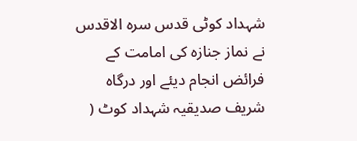شہداد کوٹی قدس سرہ الاقدس نے نماز جنازہ کی امامت کے فرائض انجام دیئے اور درگاہ شریف صدیقیہ شہداد کوٹ (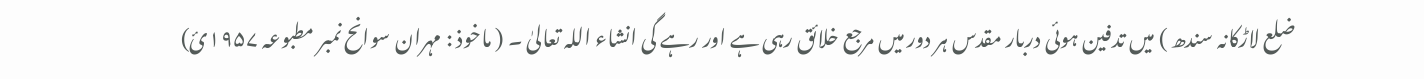ضلع لاڑکانہ سندھ ) میں تدفین ہوئی دربار مقدس ہر دور میں مرجع خلائق رہی ہے اور رہے گی انشاء اللہ تعالیٰ ۔ ( ماخوذ : مہران سوانح نمبر مطبوعہ ۱۹۵۷ئ)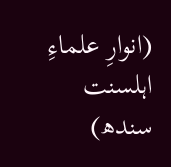(انوارِ علماءِ اہلسنت سندھ)